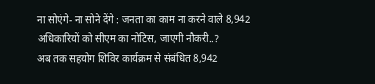ना सोएंगे- ना सोने देंगे : जनता का काम ना करने वाले 8,942 अधिकारियों को सीएम का नोटिस, जाएगी नौकरी..?
अब तक सहयोग शिविर कार्यक्रम से संबंधित 8,942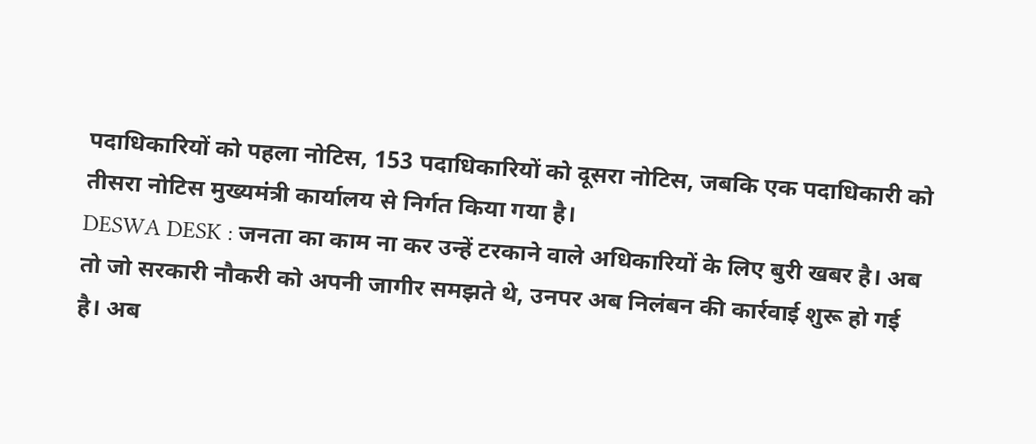पदाधिकारियों को पहला नोटिस, 153 पदाधिकारियों को दूसरा नोटिस, जबकि एक पदाधिकारी को तीसरा नोटिस मुख्यमंत्री कार्यालय से निर्गत किया गया है।
DESWA DESK : जनता का काम ना कर उन्हें टरकाने वाले अधिकारियों के लिए बुरी खबर है। अब तो जो सरकारी नौकरी को अपनी जागीर समझते थे, उनपर अब निलंबन की कार्रवाई शुरू हो गई है। अब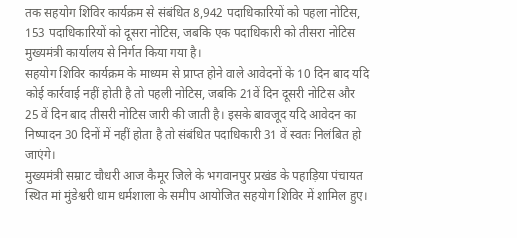तक सहयोग शिविर कार्यक्रम से संबंधित 8,942 पदाधिकारियों को पहला नोटिस, 153 पदाधिकारियों को दूसरा नोटिस, जबकि एक पदाधिकारी को तीसरा नोटिस मुख्यमंत्री कार्यालय से निर्गत किया गया है।
सहयोग शिविर कार्यक्रम के माध्यम से प्राप्त होने वाले आवेदनों के 10 दिन बाद यदि कोई कार्रवाई नहीं होती है तो पहली नोटिस, जबकि 21वें दिन दूसरी नोटिस और 25 वें दिन बाद तीसरी नोटिस जारी की जाती है। इसके बावजूद यदि आवेदन का निष्पादन 30 दिनों में नहीं होता है तो संबंधित पदाधिकारी 31 वें स्वतः निलंबित हो जाएंगे।
मुख्यमंत्री सम्राट चौधरी आज कैमूर जिले के भगवानपुर प्रखंड के पहाड़िया पंचायत स्थित मां मुंडेश्वरी धाम धर्मशाला के समीप आयोजित सहयोग शिविर में शामिल हुए।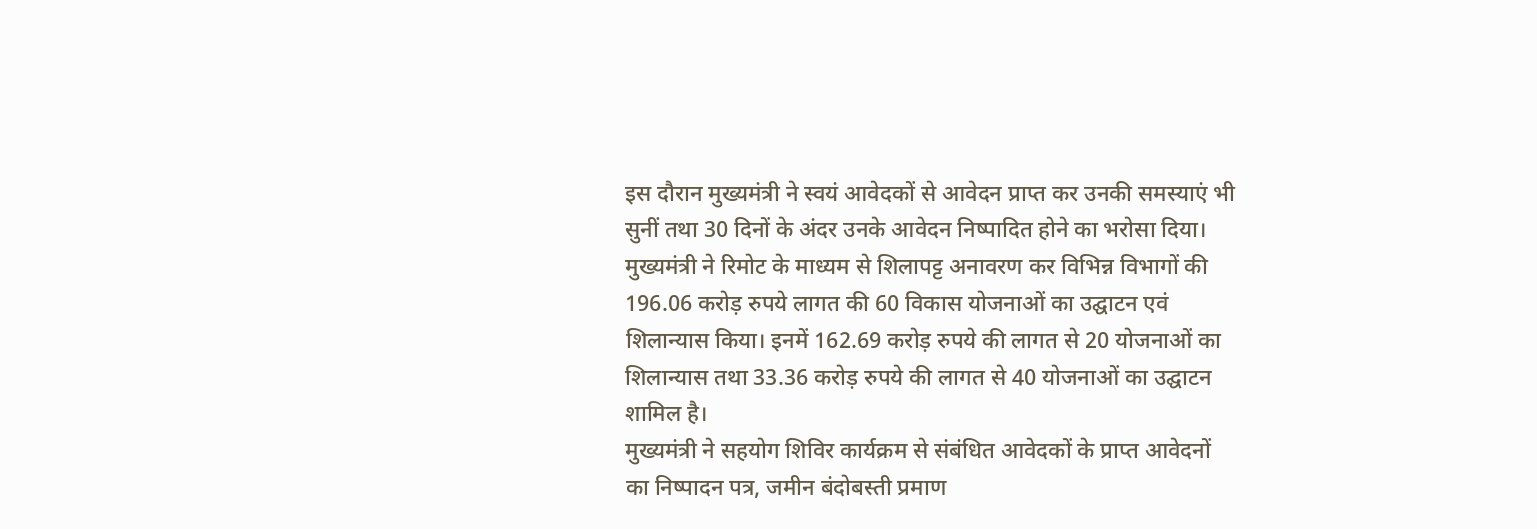इस दौरान मुख्यमंत्री ने स्वयं आवेदकों से आवेदन प्राप्त कर उनकी समस्याएं भी सुनीं तथा 30 दिनों के अंदर उनके आवेदन निष्पादित होने का भरोसा दिया।
मुख्यमंत्री ने रिमोट के माध्यम से शिलापट्ट अनावरण कर विभिन्न विभागों की 196.06 करोड़ रुपये लागत की 60 विकास योजनाओं का उद्घाटन एवं शिलान्यास किया। इनमें 162.69 करोड़ रुपये की लागत से 20 योजनाओं का शिलान्यास तथा 33.36 करोड़ रुपये की लागत से 40 योजनाओं का उद्घाटन शामिल है।
मुख्यमंत्री ने सहयोग शिविर कार्यक्रम से संबंधित आवेदकों के प्राप्त आवेदनों का निष्पादन पत्र, जमीन बंदोबस्ती प्रमाण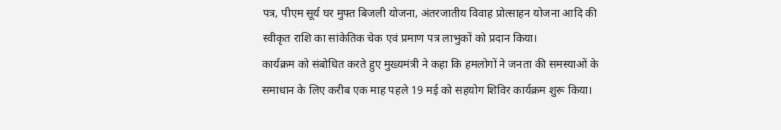पत्र, पीएम सूर्य घर मुफ्त बिजली योजना, अंतरजातीय विवाह प्रोत्साहन योजना आदि की स्वीकृत राशि का सांकेतिक चेक एवं प्रमाण पत्र लाभुकों को प्रदान किया।
कार्यक्रम को संबोधित करते हुए मुख्यमंत्री ने कहा कि हमलोगों ने जनता की समस्याओं के समाधान के लिए करीब एक माह पहले 19 मई को सहयोग शिविर कार्यक्रम शुरू किया।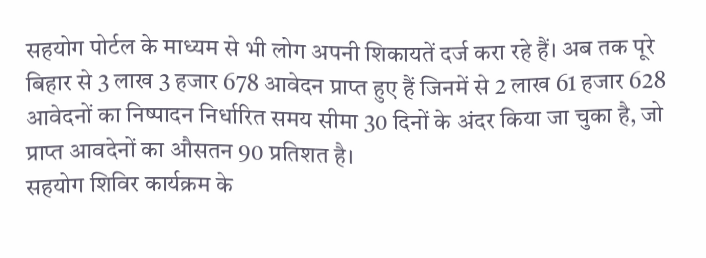सहयोग पोर्टल के माध्यम से भी लोग अपनी शिकायतें दर्ज करा रहे हैं। अब तक पूरे बिहार से 3 लाख 3 हजार 678 आवेदन प्राप्त हुए हैं जिनमें से 2 लाख 61 हजार 628 आवेदनों का निष्पादन निर्धारित समय सीमा 30 दिनों के अंदर किया जा चुका है, जो प्राप्त आवदेनों का औसतन 90 प्रतिशत है।
सहयोग शिविर कार्यक्रम के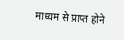माध्यम से प्राप्त होने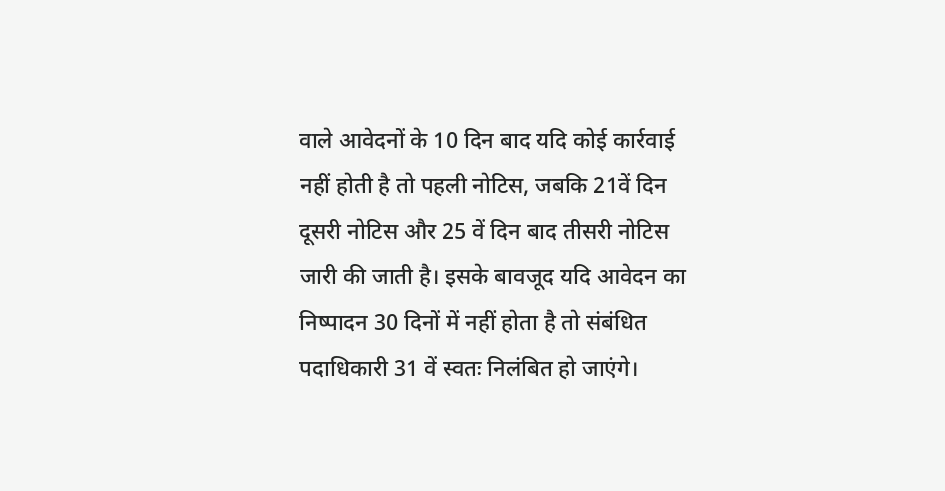वाले आवेदनों के 10 दिन बाद यदि कोई कार्रवाई नहीं होती है तो पहली नोटिस, जबकि 21वें दिन दूसरी नोटिस और 25 वें दिन बाद तीसरी नोटिस जारी की जाती है। इसके बावजूद यदि आवेदन का निष्पादन 30 दिनों में नहीं होता है तो संबंधित पदाधिकारी 31 वें स्वतः निलंबित हो जाएंगे।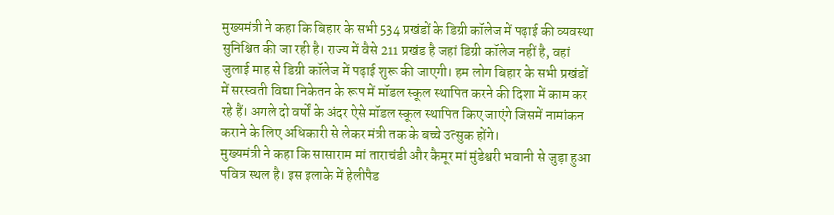मुख्यमंत्री ने कहा कि बिहार के सभी 534 प्रखंडों के डिग्री कॉलेज में पढ़ाई की व्यवस्था सुनिश्चित की जा रही है। राज्य में वैसे 211 प्रखंड है जहां डिग्री कॉलेज नहीं है, वहां जुलाई माह से डिग्री कॉलेज में पढ़ाई शुरू की जाएगी। हम लोग बिहार के सभी प्रखंडों में सरस्वती विद्या निकेतन के रूप में मॉडल स्कूल स्थापित करने की दिशा में काम कर रहे हैं। अगले दो वर्षों के अंदर ऐसे मॉडल स्कूल स्थापित किए जाएंगे जिसमें नामांकन कराने के लिए अधिकारी से लेकर मंत्री तक के बच्चे उत्सुक होंगे।
मुख्यमंत्री ने कहा कि सासाराम मां ताराचंडी और कैमूर मां मुंडेश्वरी भवानी से जुड़ा हुआ पवित्र स्थल है। इस इलाके में हेलीपैड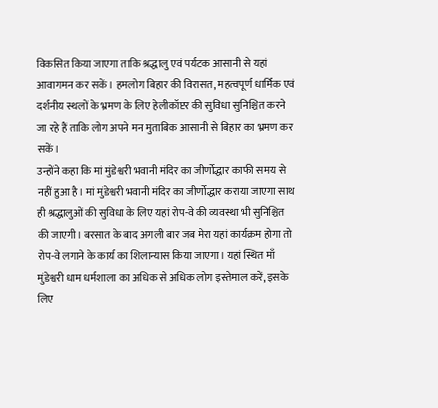विकसित किया जाएगा ताकि श्रद्धालु एवं पर्यटक आसानी से यहां आवागमन कर सकें। हमलोग बिहार की विरासत, महत्वपूर्ण धार्मिक एवं दर्शनीय स्थलों के भ्रमण के लिए हेलीकॉप्टर की सुविधा सुनिश्चित करने जा रहे हैं ताकि लोग अपने मन मुताबिक आसानी से बिहार का भ्रमण कर सकें।
उन्होंने कहा कि मां मुंडेश्वरी भवानी मंदिर का जीर्णोद्धार काफी समय से नहीं हुआ है। मां मुंडेश्वरी भवानी मंदिर का जीर्णोद्धार कराया जाएगा साथ ही श्रद्धालुओं की सुविधा के लिए यहां रोप-वे की व्यवस्था भी सुनिश्चित की जाएगी। बरसात के बाद अगली बार जब मेरा यहां कार्यक्रम होगा तो रोप-वे लगाने के कार्य का शिलान्यास किया जाएगा। यहां स्थित माँ मुंडेश्वरी धाम धर्मशाला का अधिक से अधिक लोग इस्तेमाल करें, इसके लिए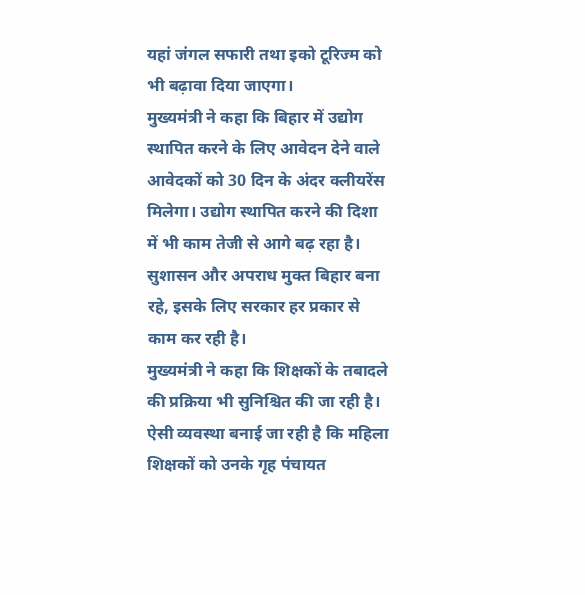यहां जंगल सफारी तथा इको टूरिज्म को भी बढ़ावा दिया जाएगा।
मुख्यमंत्री ने कहा कि बिहार में उद्योग स्थापित करने के लिए आवेदन देने वाले आवेदकों को 30 दिन के अंदर क्लीयरेंस मिलेगा। उद्योग स्थापित करने की दिशा में भी काम तेजी से आगे बढ़ रहा है। सुशासन और अपराध मुक्त बिहार बना रहे, इसके लिए सरकार हर प्रकार से काम कर रही है।
मुख्यमंत्री ने कहा कि शिक्षकों के तबादले की प्रक्रिया भी सुनिश्चित की जा रही है। ऐसी व्यवस्था बनाई जा रही है कि महिला शिक्षकों को उनके गृह पंचायत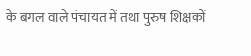के बगल वाले पंचायत में तथा पुरुष शिक्षकों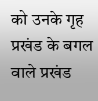को उनके गृह प्रखंड के बगल वाले प्रखंड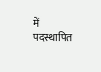में पदस्थापित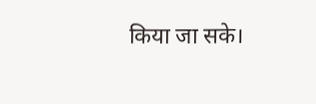किया जा सके।